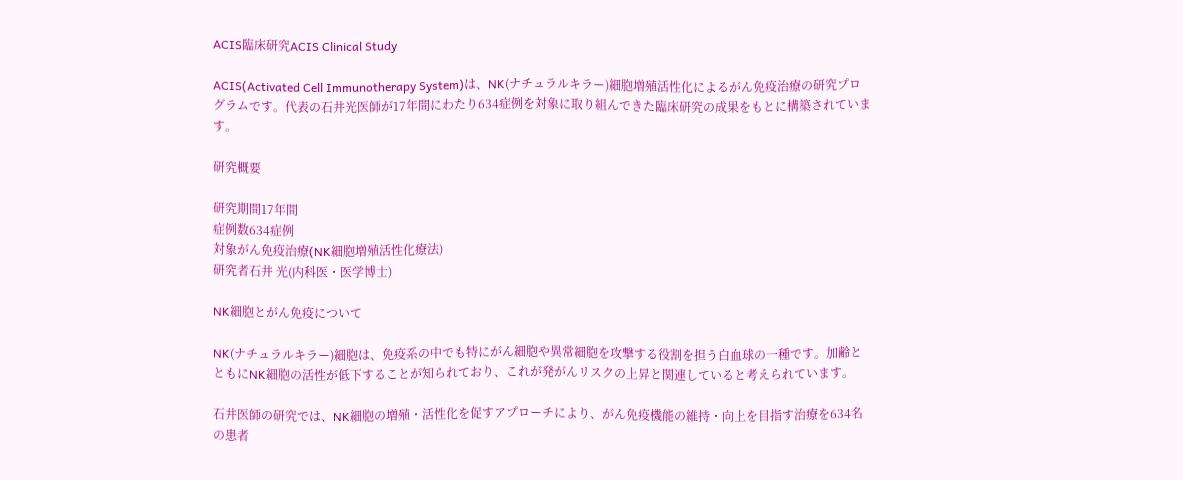ACIS臨床研究ACIS Clinical Study

ACIS(Activated Cell Immunotherapy System)は、NK(ナチュラルキラー)細胞増殖活性化によるがん免疫治療の研究プログラムです。代表の石井光医師が17年間にわたり634症例を対象に取り組んできた臨床研究の成果をもとに構築されています。

研究概要

研究期間17年間
症例数634症例
対象がん免疫治療(NK細胞増殖活性化療法)
研究者石井 光(内科医・医学博士)

NK細胞とがん免疫について

NK(ナチュラルキラー)細胞は、免疫系の中でも特にがん細胞や異常細胞を攻撃する役割を担う白血球の一種です。加齢とともにNK細胞の活性が低下することが知られており、これが発がんリスクの上昇と関連していると考えられています。

石井医師の研究では、NK細胞の増殖・活性化を促すアプローチにより、がん免疫機能の維持・向上を目指す治療を634名の患者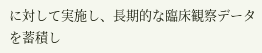に対して実施し、長期的な臨床観察データを蓄積し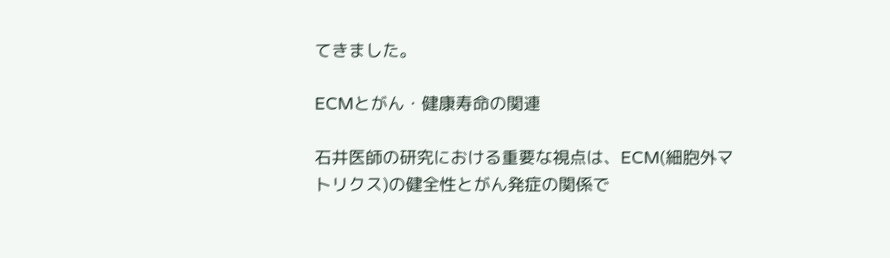てきました。

ECMとがん・健康寿命の関連

石井医師の研究における重要な視点は、ECM(細胞外マトリクス)の健全性とがん発症の関係で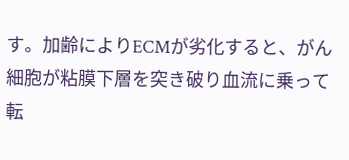す。加齢によりECMが劣化すると、がん細胞が粘膜下層を突き破り血流に乗って転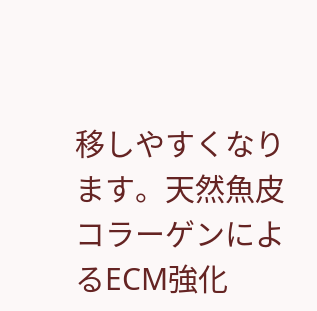移しやすくなります。天然魚皮コラーゲンによるECM強化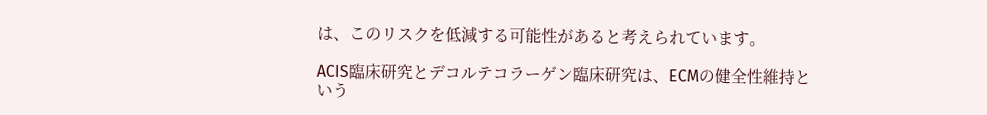は、このリスクを低減する可能性があると考えられています。

ACIS臨床研究とデコルテコラーゲン臨床研究は、ECMの健全性維持という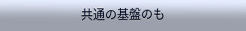共通の基盤のも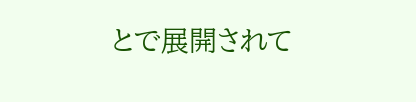とで展開されて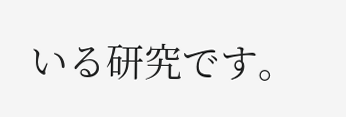いる研究です。